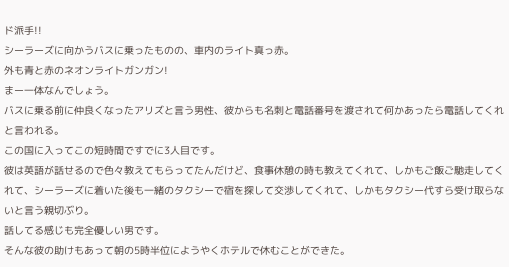ド派手!!
シーラーズに向かうバスに乗ったものの、車内のライト真っ赤。
外も青と赤のネオンライトガンガン!
まー一体なんでしょう。
バスに乗る前に仲良くなったアリズと言う男性、彼からも名刺と電話番号を渡されて何かあったら電話してくれと言われる。
この国に入ってこの短時間ですでに3人目です。
彼は英語が話せるので色々教えてもらってたんだけど、食事休憩の時も教えてくれて、しかもご飯ご馳走してくれて、シーラーズに着いた後も一緒のタクシーで宿を探して交渉してくれて、しかもタクシー代すら受け取らないと言う親切ぶり。
話してる感じも完全優しい男です。
そんな彼の助けもあって朝の5時半位にようやくホテルで休むことができた。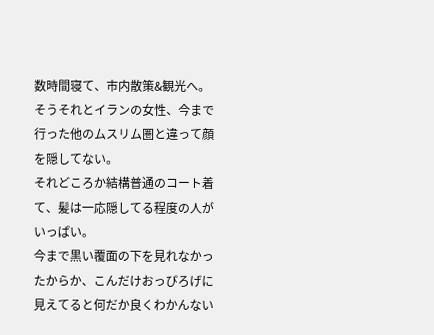数時間寝て、市内散策&観光へ。
そうそれとイランの女性、今まで行った他のムスリム圏と違って顔を隠してない。
それどころか結構普通のコート着て、髪は一応隠してる程度の人がいっぱい。
今まで黒い覆面の下を見れなかったからか、こんだけおっぴろげに見えてると何だか良くわかんない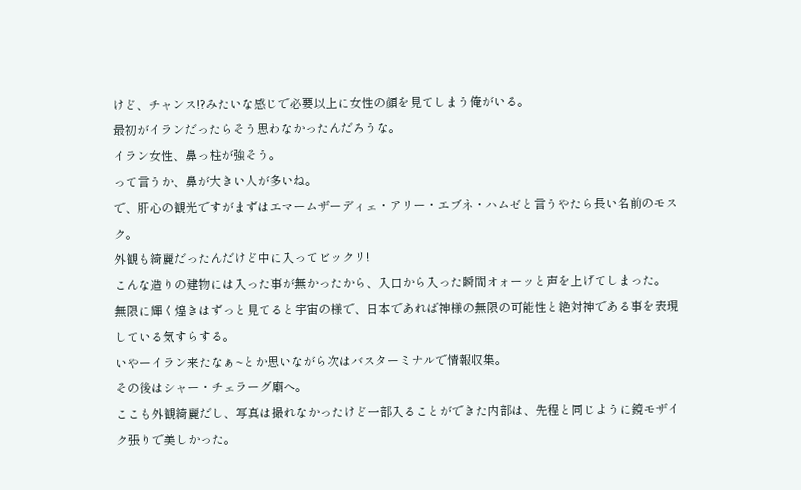けど、チャンス!?みたいな感じで必要以上に女性の顔を見てしまう俺がいる。
最初がイランだったらそう思わなかったんだろうな。
イラン女性、鼻っ柱が強そう。
って言うか、鼻が大きい人が多いね。
で、肝心の観光ですがまずはエマームザーディェ・アリー・エブネ・ハムゼと言うやたら長い名前のモスク。
外観も綺麗だったんだけど中に入ってビックリ!
こんな造りの建物には入った事が無かったから、入口から入った瞬間オォーッと声を上げてしまった。
無限に輝く煌きはずっと見てると宇宙の様で、日本であれば神様の無限の可能性と絶対神である事を表現している気すらする。
いやーイラン来たなぁ~とか思いながら次はバスターミナルで情報収集。
その後はシャー・チェラーグ廟へ。
ここも外観綺麗だし、写真は撮れなかったけど一部入ることができた内部は、先程と同じように鏡モザイク張りで美しかった。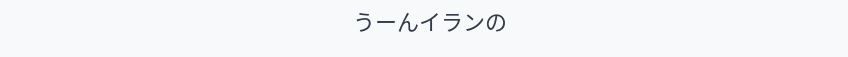うーんイランの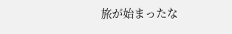旅が始まったな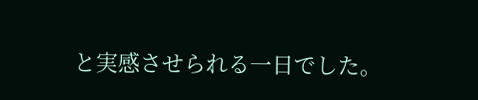と実感させられる一日でした。